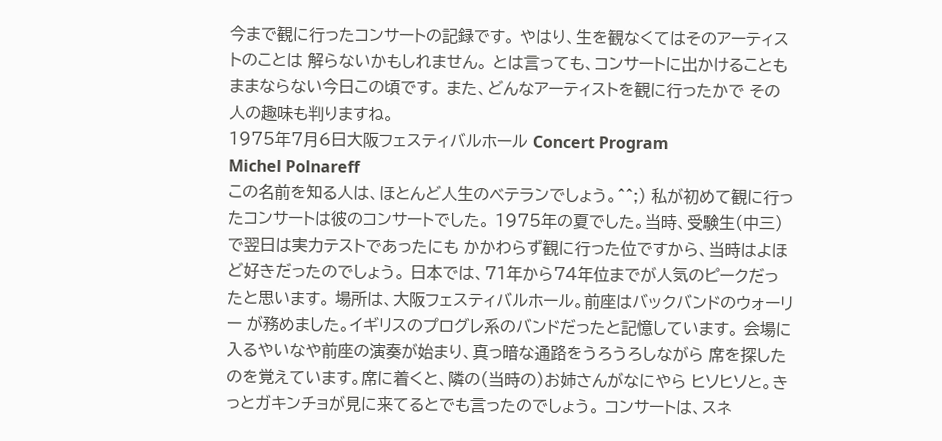今まで観に行ったコンサートの記録です。 やはり、生を観なくてはそのアーティストのことは 解らないかもしれません。 とは言っても、コンサートに出かけることもままならない今日この頃です。 また、どんなアーティストを観に行ったかで その人の趣味も判りますね。
1975年7月6日大阪フェスティバルホール Concert Program
Michel Polnareff
この名前を知る人は、ほとんど人生のベテランでしょう。^^;) 私が初めて観に行ったコンサートは彼のコンサートでした。 1975年の夏でした。当時、受験生(中三)で翌日は実力テストであったにも かかわらず観に行った位ですから、当時はよほど好きだったのでしょう。 日本では、71年から74年位までが人気のピークだったと思います。 場所は、大阪フェスティバルホール。前座はバックバンドのウォーリー が務めました。イギリスのプログレ系のバンドだったと記憶しています。 会場に入るやいなや前座の演奏が始まり、真っ暗な通路をうろうろしながら 席を探したのを覚えています。席に着くと、隣の(当時の)お姉さんがなにやら ヒソヒソと。きっとガキンチョが見に来てるとでも言ったのでしょう。 コンサートは、スネ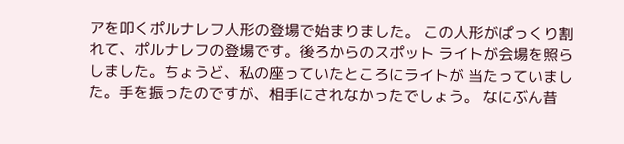アを叩くポルナレフ人形の登場で始まりました。 この人形がぱっくり割れて、ポルナレフの登場です。後ろからのスポット ライトが会場を照らしました。ちょうど、私の座っていたところにライトが 当たっていました。手を振ったのですが、相手にされなかったでしょう。 なにぶん昔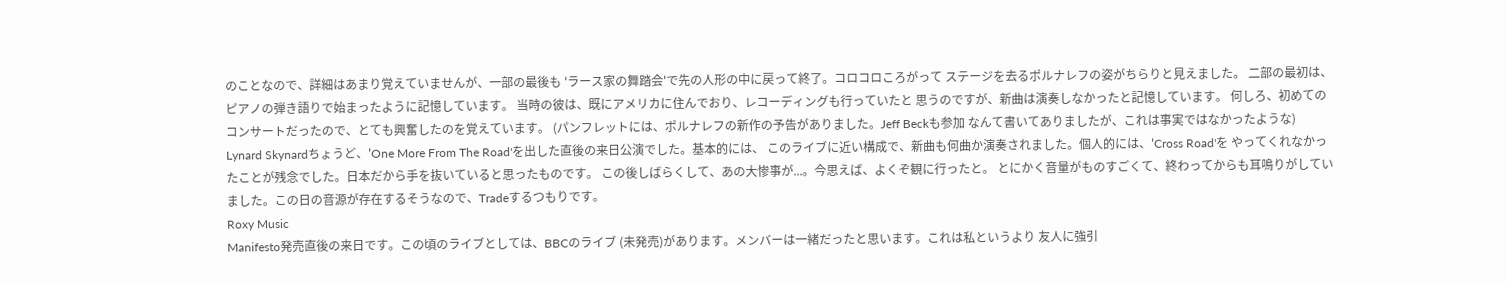のことなので、詳細はあまり覚えていませんが、一部の最後も 'ラース家の舞踏会'で先の人形の中に戻って終了。コロコロころがって ステージを去るポルナレフの姿がちらりと見えました。 二部の最初は、ピアノの弾き語りで始まったように記憶しています。 当時の彼は、既にアメリカに住んでおり、レコーディングも行っていたと 思うのですが、新曲は演奏しなかったと記憶しています。 何しろ、初めてのコンサートだったので、とても興奮したのを覚えています。 (パンフレットには、ポルナレフの新作の予告がありました。Jeff Beckも参加 なんて書いてありましたが、これは事実ではなかったような)
Lynard Skynardちょうど、'One More From The Road'を出した直後の来日公演でした。基本的には、 このライブに近い構成で、新曲も何曲か演奏されました。個人的には、'Cross Road'を やってくれなかったことが残念でした。日本だから手を抜いていると思ったものです。 この後しばらくして、あの大惨事が...。今思えば、よくぞ観に行ったと。 とにかく音量がものすごくて、終わってからも耳鳴りがしていました。この日の音源が存在するそうなので、Tradeするつもりです。
Roxy Music
Manifesto発売直後の来日です。この頃のライブとしては、BBCのライブ (未発売)があります。メンバーは一緒だったと思います。これは私というより 友人に強引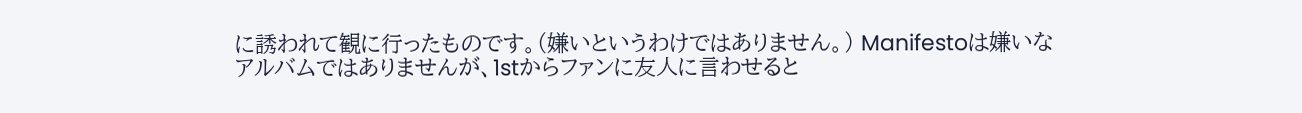に誘われて観に行ったものです。(嫌いというわけではありません。) Manifestoは嫌いなアルバムではありませんが、1stからファンに友人に言わせると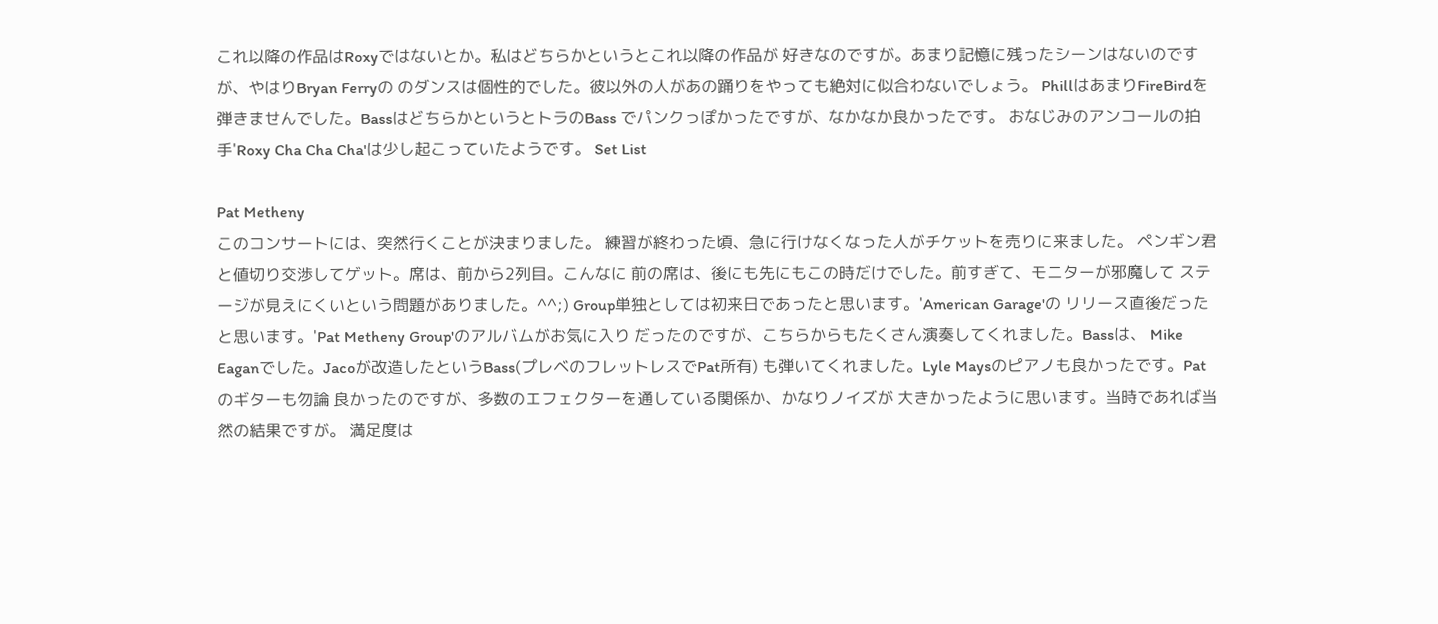これ以降の作品はRoxyではないとか。私はどちらかというとこれ以降の作品が 好きなのですが。あまり記憶に残ったシーンはないのですが、やはりBryan Ferryの のダンスは個性的でした。彼以外の人があの踊りをやっても絶対に似合わないでしょう。 PhillはあまりFireBirdを弾きませんでした。BassはどちらかというとトラのBass でパンクっぽかったですが、なかなか良かったです。 おなじみのアンコールの拍手'Roxy Cha Cha Cha'は少し起こっていたようです。 Set List

Pat Metheny
このコンサートには、突然行くことが決まりました。 練習が終わった頃、急に行けなくなった人がチケットを売りに来ました。 ペンギン君と値切り交渉してゲット。席は、前から2列目。こんなに 前の席は、後にも先にもこの時だけでした。前すぎて、モニターが邪魔して ステージが見えにくいという問題がありました。^^;) Group単独としては初来日であったと思います。'American Garage'の リリース直後だったと思います。'Pat Metheny Group'のアルバムがお気に入り だったのですが、こちらからもたくさん演奏してくれました。Bassは、 Mike Eaganでした。Jacoが改造したというBass(プレベのフレットレスでPat所有) も弾いてくれました。Lyle Maysのピアノも良かったです。Patのギターも勿論 良かったのですが、多数のエフェクターを通している関係か、かなりノイズが 大きかったように思います。当時であれば当然の結果ですが。 満足度は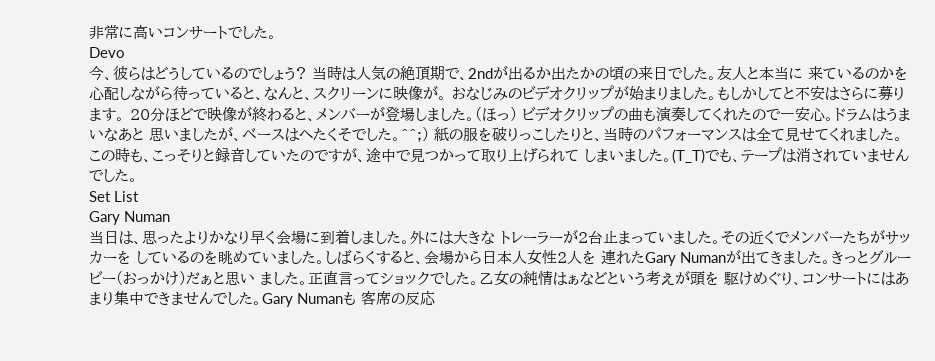非常に高いコンサートでした。
Devo
今、彼らはどうしているのでしょう? 当時は人気の絶頂期で、2ndが出るか出たかの頃の来日でした。友人と本当に 来ているのかを心配しながら待っていると、なんと、スクリーンに映像が。 おなじみのビデオクリップが始まりました。もしかしてと不安はさらに募ります。 20分ほどで映像が終わると、メンバーが登場しました。(ほっ) ビデオクリップの曲も演奏してくれたので一安心。ドラムはうまいなあと 思いましたが、ベースはへたくそでした。^^;) 紙の服を破りっこしたりと、当時のパフォーマンスは全て見せてくれました。 この時も、こっそりと録音していたのですが、途中で見つかって取り上げられて しまいました。(T_T)でも、テープは消されていませんでした。
Set List
Gary Numan
当日は、思ったよりかなり早く会場に到着しました。外には大きな トレーラーが2台止まっていました。その近くでメンバーたちがサッカーを しているのを眺めていました。しばらくすると、会場から日本人女性2人を 連れたGary Numanが出てきました。きっとグルービー(おっかけ)だぁと思い ました。正直言ってショックでした。乙女の純情はぁなどという考えが頭を 駆けめぐり、コンサートにはあまり集中できませんでした。Gary Numanも 客席の反応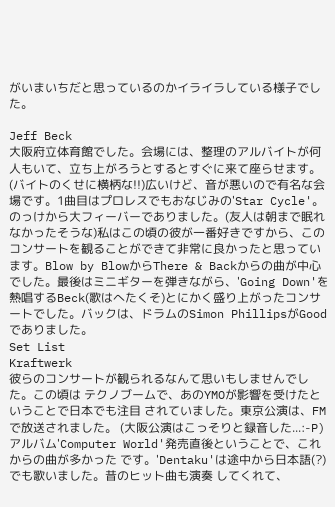がいまいちだと思っているのかイライラしている様子でした。

Jeff Beck
大阪府立体育館でした。会場には、整理のアルバイトが何人もいて、立ち上がろうとするとすぐに来て座らせます。(バイトのくせに横柄な!!)広いけど、音が悪いので有名な会場です。1曲目はプロレスでもおなじみの'Star Cycle'。のっけから大フィーバーでありました。(友人は朝まで眠れなかったそうな)私はこの頃の彼が一番好きですから、このコンサートを観ることができて非常に良かったと思っています。Blow by BlowからThere & Backからの曲が中心でした。最後はミニギターを弾きながら、'Going Down'を熱唱するBeck(歌はへたくそ)とにかく盛り上がったコンサートでした。バックは、ドラムのSimon PhillipsがGoodでありました。
Set List
Kraftwerk
彼らのコンサートが観られるなんて思いもしませんでした。この頃は テクノブームで、あのYMOが影響を受けたということで日本でも注目 されていました。東京公演は、FMで放送されました。 (大阪公演はこっそりと録音した...:-P)
アルバム'Computer World'発売直後ということで、これからの曲が多かった です。'Dentaku'は途中から日本語(?)でも歌いました。昔のヒット曲も演奏 してくれて、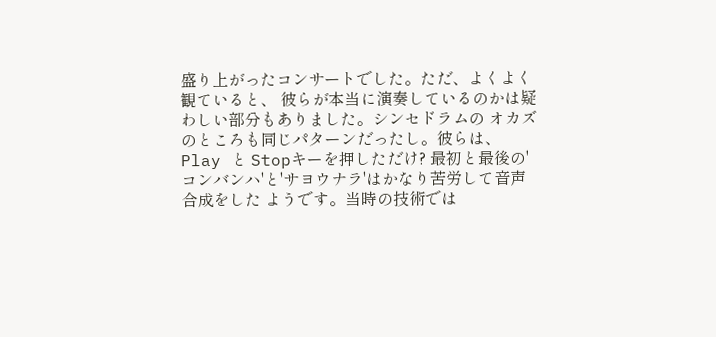盛り上がったコンサートでした。ただ、よくよく観ていると、 彼らが本当に演奏しているのかは疑わしい部分もありました。シンセドラムの オカズのところも同じパターンだったし。彼らは、Play と Stopキーを押しただけ? 最初と最後の'コンバンハ'と'サヨウナラ'はかなり苦労して音声合成をした ようです。当時の技術では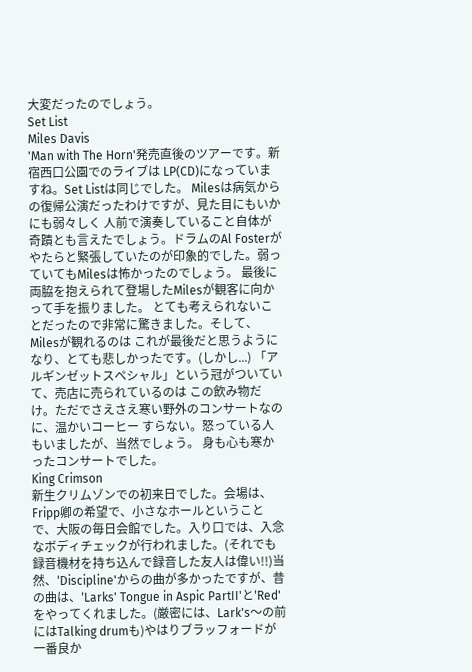大変だったのでしょう。
Set List
Miles Davis
'Man with The Horn'発売直後のツアーです。新宿西口公園でのライブは LP(CD)になっていますね。Set Listは同じでした。 Milesは病気からの復帰公演だったわけですが、見た目にもいかにも弱々しく 人前で演奏していること自体が奇蹟とも言えたでしょう。ドラムのAl Fosterが やたらと緊張していたのが印象的でした。弱っていてもMilesは怖かったのでしょう。 最後に両脇を抱えられて登場したMilesが観客に向かって手を振りました。 とても考えられないことだったので非常に驚きました。そして、Milesが観れるのは これが最後だと思うようになり、とても悲しかったです。(しかし...) 「アルギンゼットスペシャル」という冠がついていて、売店に売られているのは この飲み物だけ。ただでさえさえ寒い野外のコンサートなのに、温かいコーヒー すらない。怒っている人もいましたが、当然でしょう。 身も心も寒かったコンサートでした。
King Crimson
新生クリムゾンでの初来日でした。会場は、Fripp卿の希望で、小さなホールということで、大阪の毎日会館でした。入り口では、入念なボディチェックが行われました。(それでも録音機材を持ち込んで録音した友人は偉い!!)当然、'Discipline'からの曲が多かったですが、昔の曲は、'Larks' Tongue in Aspic PartII'と'Red'をやってくれました。(厳密には、Lark's〜の前にはTalking drumも)やはりブラッフォードが一番良か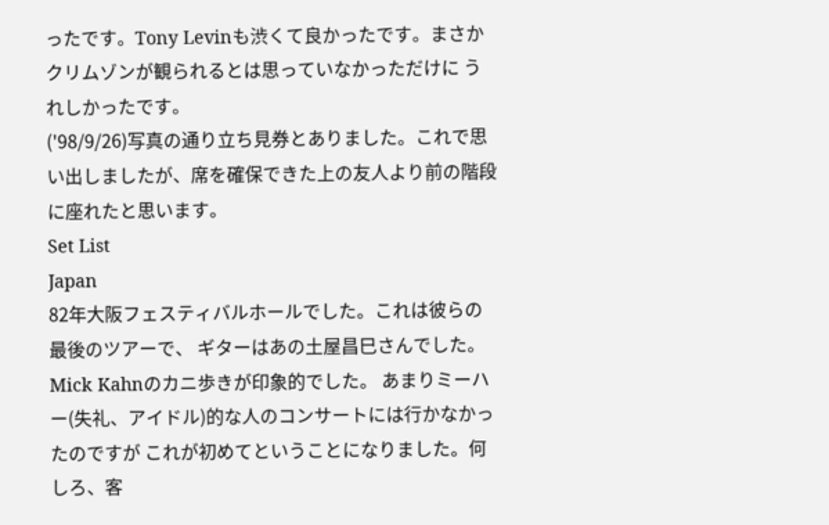ったです。Tony Levinも渋くて良かったです。まさかクリムゾンが観られるとは思っていなかっただけに うれしかったです。
('98/9/26)写真の通り立ち見券とありました。これで思い出しましたが、席を確保できた上の友人より前の階段に座れたと思います。
Set List
Japan
82年大阪フェスティバルホールでした。これは彼らの最後のツアーで、 ギターはあの土屋昌巳さんでした。Mick Kahnのカニ歩きが印象的でした。 あまりミーハー(失礼、アイドル)的な人のコンサートには行かなかったのですが これが初めてということになりました。何しろ、客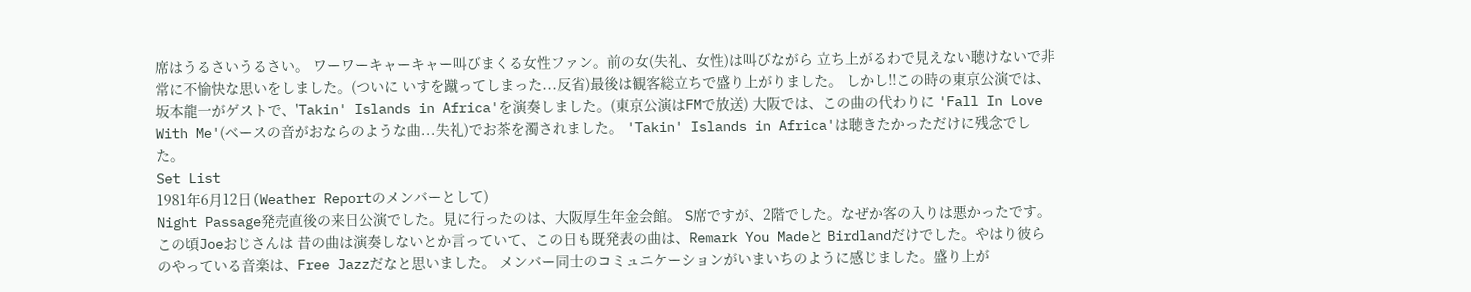席はうるさいうるさい。 ワーワーキャーキャー叫びまくる女性ファン。前の女(失礼、女性)は叫びながら 立ち上がるわで見えない聴けないで非常に不愉快な思いをしました。(ついに いすを蹴ってしまった...反省)最後は観客総立ちで盛り上がりました。 しかし!!この時の東京公演では、坂本龍一がゲストで、'Takin' Islands in Africa'を演奏しました。(東京公演はFMで放送) 大阪では、この曲の代わりに 'Fall In Love With Me'(ベースの音がおならのような曲...失礼)でお茶を濁されました。 'Takin' Islands in Africa'は聴きたかっただけに残念でした。
Set List
1981年6月12日(Weather Reportのメンバーとして)
Night Passage発売直後の来日公演でした。見に行ったのは、大阪厚生年金会館。 S席ですが、2階でした。なぜか客の入りは悪かったです。この頃Joeおじさんは 昔の曲は演奏しないとか言っていて、この日も既発表の曲は、Remark You Madeと Birdlandだけでした。やはり彼らのやっている音楽は、Free Jazzだなと思いました。 メンバー同士のコミュニケーションがいまいちのように感じました。盛り上が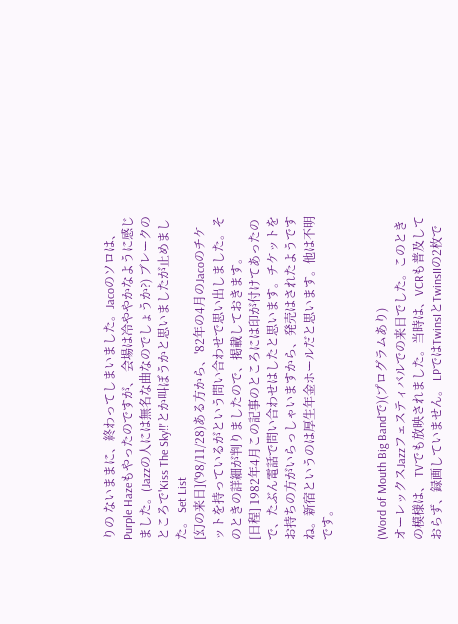りの ないままに、終わってしまいました。Jacoのソロは、Purple Hazeもやったのですが、 会場は冷ややかなように感じました。(Jazzの人には無名な曲なのでしょうか?) ブレークのところで'Kiss The Sky!!'とか叫ぼうかと思いましたが止めました。 Set List
[幻の来日]('98/11/28)ある方から、'82年の4月のJacoのチケットを持っているがという問い合わせで思い出しました。そのときの詳細が判りましたので、掲載しておきます。
[日程] 1982年4月この記事のところには印が付けてあったので、たぶん電話で問い合わせはしたと思います。チケットをお持ちの方がいらっしゃいますから、発売はされたようですね。新宿というのは厚生年金ホールだと思います。他は不明です。


(Word of Mouth Big Bandで)(プログラムあり)
オーレックスJazzフェスティバルでの来日でした。このときの模様は、 TVでも放映されました。当時は、VCRも普及しておらず、録画していません。 LPではTwinsIとTwinsIIの2枚で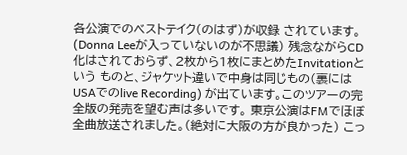各公演でのベストテイク(のはず)が収録 されています。(Donna Leeが入っていないのが不思議) 残念ながらCD化はされておらず、2枚から1枚にまとめたInvitationという ものと、ジャケット違いで中身は同じもの(裏にはUSAでのlive Recording) が出ています。このツアーの完全版の発売を望む声は多いです。 東京公演はFMでほぼ全曲放送されました。(絶対に大阪の方が良かった) こっ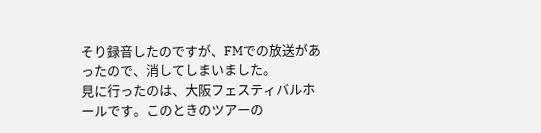そり録音したのですが、FMでの放送があったので、消してしまいました。
見に行ったのは、大阪フェスティバルホールです。このときのツアーの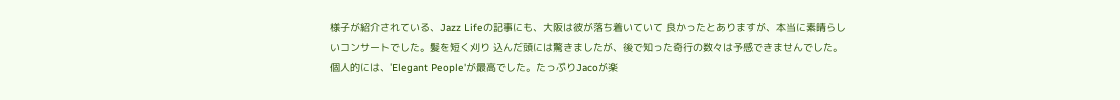様子が紹介されている、Jazz Lifeの記事にも、大阪は彼が落ち着いていて 良かったとありますが、本当に素晴らしいコンサートでした。髪を短く刈り 込んだ頭には驚きましたが、後で知った奇行の数々は予感できませんでした。 個人的には、'Elegant People'が最高でした。たっぷりJacoが楽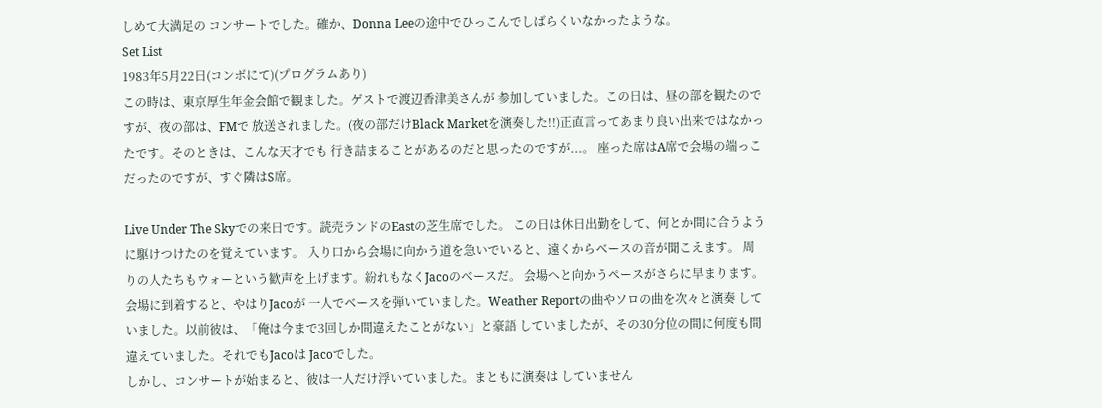しめて大満足の コンサートでした。確か、Donna Leeの途中でひっこんでしばらくいなかったような。
Set List
1983年5月22日(コンボにて)(プログラムあり)
この時は、東京厚生年金会館で観ました。ゲストで渡辺香津美さんが 参加していました。この日は、昼の部を観たのですが、夜の部は、FMで 放送されました。(夜の部だけBlack Marketを演奏した!!)正直言ってあまり良い出来ではなかったです。そのときは、こんな天才でも 行き詰まることがあるのだと思ったのですが...。 座った席はA席で会場の端っこだったのですが、すぐ隣はS席。

Live Under The Skyでの来日です。読売ランドのEastの芝生席でした。 この日は休日出勤をして、何とか間に合うように駆けつけたのを覚えています。 入り口から会場に向かう道を急いでいると、遠くからベースの音が聞こえます。 周りの人たちもウォーという歓声を上げます。紛れもなくJacoのベースだ。 会場へと向かうペースがさらに早まります。会場に到着すると、やはりJacoが 一人でベースを弾いていました。Weather Reportの曲やソロの曲を次々と演奏 していました。以前彼は、「俺は今まで3回しか間違えたことがない」と豪語 していましたが、その30分位の間に何度も間違えていました。それでもJacoは Jacoでした。
しかし、コンサートが始まると、彼は一人だけ浮いていました。まともに演奏は していません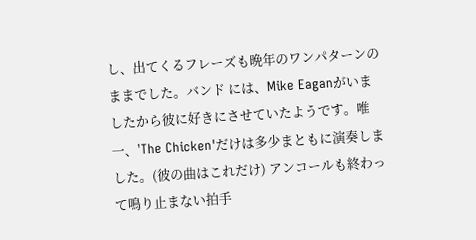し、出てくるフレーズも晩年のワンパターンのままでした。バンド には、Mike Eaganがいましたから彼に好きにさせていたようです。唯一、'The Chicken'だけは多少まともに演奏しました。(彼の曲はこれだけ) アンコールも終わって鳴り止まない拍手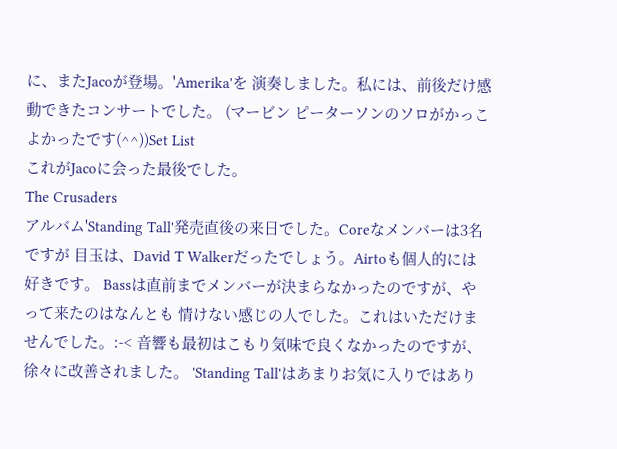に、またJacoが登場。'Amerika'を 演奏しました。私には、前後だけ感動できたコンサートでした。 (マービン ピーターソンのソロがかっこよかったです(^^))Set List
これがJacoに会った最後でした。
The Crusaders
アルバム'Standing Tall'発売直後の来日でした。Coreなメンバーは3名ですが 目玉は、David T Walkerだったでしょう。Airtoも個人的には好きです。 Bassは直前までメンバーが決まらなかったのですが、やって来たのはなんとも 情けない感じの人でした。これはいただけませんでした。:-< 音響も最初はこもり気味で良くなかったのですが、徐々に改善されました。 'Standing Tall'はあまりお気に入りではあり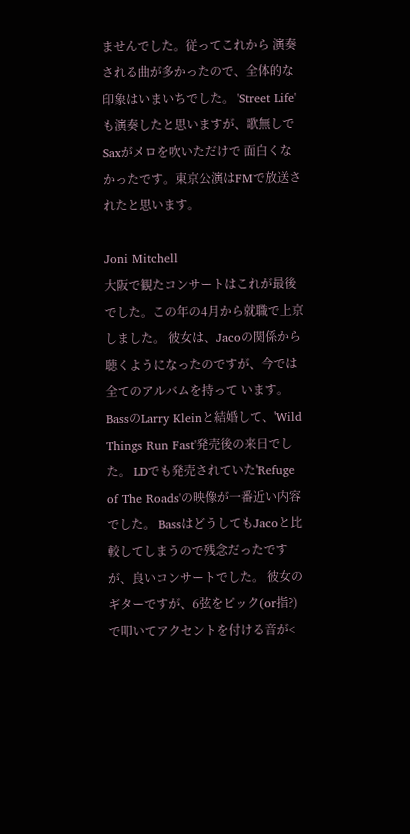ませんでした。従ってこれから 演奏される曲が多かったので、全体的な印象はいまいちでした。 'Street Life'も演奏したと思いますが、歌無しでSaxがメロを吹いただけで 面白くなかったです。東京公演はFMで放送されたと思います。

Joni Mitchell
大阪で観たコンサートはこれが最後でした。この年の4月から就職で上京しました。 彼女は、Jacoの関係から聴くようになったのですが、今では全てのアルバムを持って います。BassのLarry Kleinと結婚して、'Wild Things Run Fast'発売後の来日でした。 LDでも発売されていた'Refuge of The Roads'の映像が一番近い内容でした。 BassはどうしてもJacoと比較してしまうので残念だったですが、良いコンサートでした。 彼女のギターですが、6弦をピック(or指?)で叩いてアクセントを付ける音が<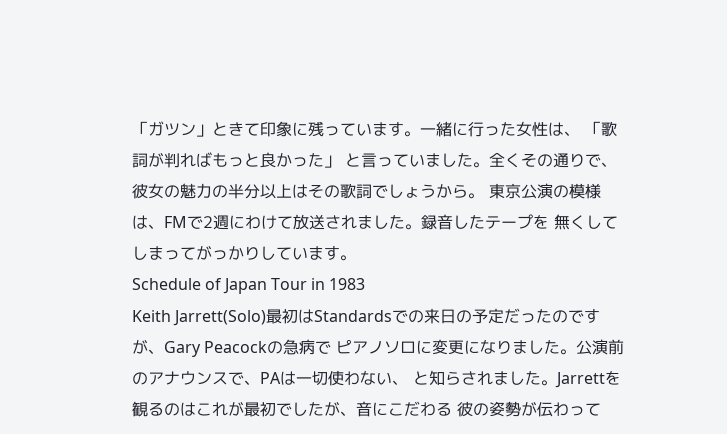「ガツン」ときて印象に残っています。一緒に行った女性は、 「歌詞が判ればもっと良かった」 と言っていました。全くその通りで、彼女の魅力の半分以上はその歌詞でしょうから。 東京公演の模様は、FMで2週にわけて放送されました。録音したテープを 無くしてしまってがっかりしています。
Schedule of Japan Tour in 1983
Keith Jarrett(Solo)最初はStandardsでの来日の予定だったのですが、Gary Peacockの急病で ピアノソロに変更になりました。公演前のアナウンスで、PAは一切使わない、 と知らされました。Jarrettを観るのはこれが最初でしたが、音にこだわる 彼の姿勢が伝わって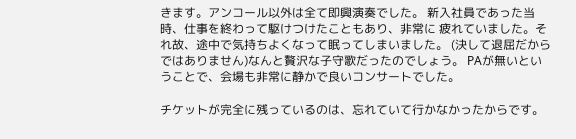きます。アンコール以外は全て即興演奏でした。 新入社員であった当時、仕事を終わって駆けつけたこともあり、非常に 疲れていました。それ故、途中で気持ちよくなって眠ってしまいました。 (決して退屈だからではありません)なんと贅沢な子守歌だったのでしょう。 PAが無いということで、会場も非常に静かで良いコンサートでした。

チケットが完全に残っているのは、忘れていて行かなかったからです。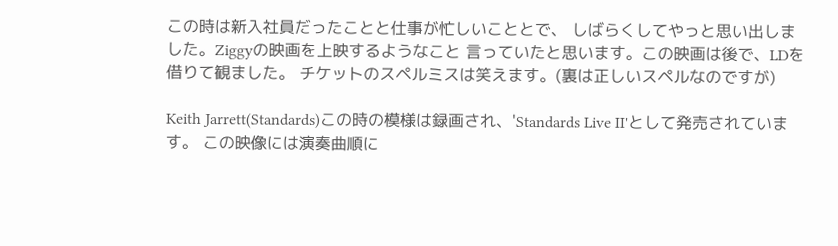この時は新入社員だったことと仕事が忙しいこととで、 しばらくしてやっと思い出しました。Ziggyの映画を上映するようなこと 言っていたと思います。この映画は後で、LDを借りて観ました。 チケットのスペルミスは笑えます。(裏は正しいスペルなのですが)

Keith Jarrett(Standards)この時の模様は録画され、'Standards Live II'として発売されています。 この映像には演奏曲順に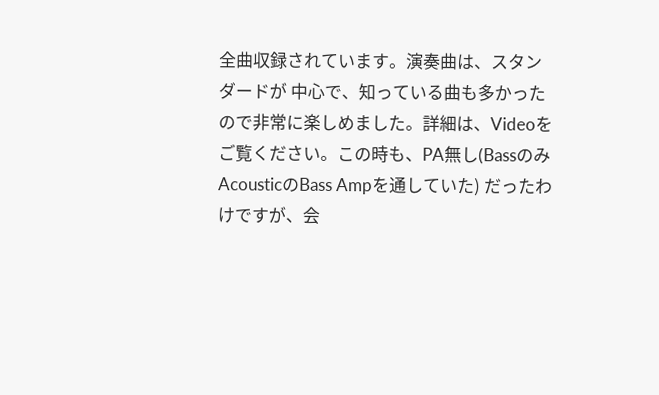全曲収録されています。演奏曲は、スタンダードが 中心で、知っている曲も多かったので非常に楽しめました。詳細は、Videoを ご覧ください。この時も、PA無し(BassのみAcousticのBass Ampを通していた) だったわけですが、会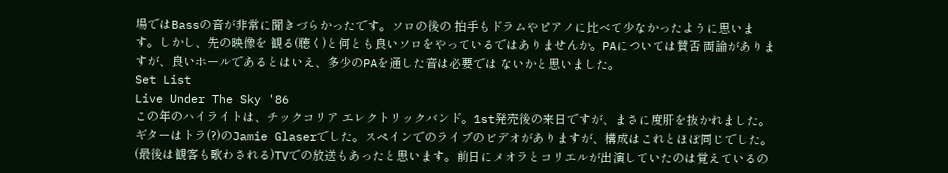場ではBassの音が非常に聞きづらかったです。ソロの後の 拍手もドラムやピアノに比べて少なかったように思います。しかし、先の映像を 観る(聴く)と何とも良いソロをやっているではありませんか。PAについては賛否 両論がありますが、良いホールであるとはいえ、多少のPAを通した音は必要では ないかと思いました。
Set List
Live Under The Sky '86
この年のハイライトは、チックコリア エレクトリックバンド。1st発売後の来日ですが、まさに度肝を抜かれました。ギターはトラ(?)のJamie Glaserでした。スペインでのライブのビデオがありますが、構成はこれとほぼ同じでした。(最後は観客も歌わされる)TVでの放送もあったと思います。前日にメオラとコリエルが出演していたのは覚えているの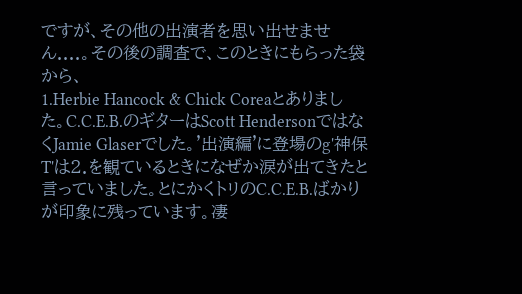ですが、その他の出演者を思い出せません....。その後の調査で、このときにもらった袋から、
1.Herbie Hancock & Chick Coreaとありました。C.C.E.B.のギターはScott HendersonではなくJamie Glaserでした。'出演編'に登場のg'神保T'は2.を観ているときになぜか涙が出てきたと言っていました。とにかくトリのC.C.E.B.ばかりが印象に残っています。凄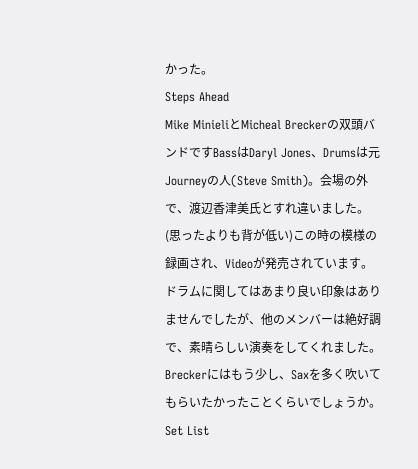かった。
Steps Ahead
Mike MinieliとMicheal Breckerの双頭バンドですBassはDaryl Jones、Drumsは元Journeyの人(Steve Smith)。会場の外で、渡辺香津美氏とすれ違いました。(思ったよりも背が低い)この時の模様の録画され、Videoが発売されています。ドラムに関してはあまり良い印象はありませんでしたが、他のメンバーは絶好調で、素晴らしい演奏をしてくれました。Breckerにはもう少し、Saxを多く吹いてもらいたかったことくらいでしょうか。Set List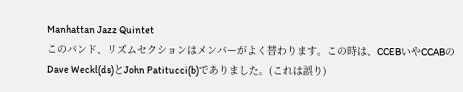Manhattan Jazz Quintet
このバンド、リズムセクションはメンバーがよく替わります。この時は、CCEBいやCCABのDave Weckl(ds)とJohn Patitucci(b)でありました。(これは誤り)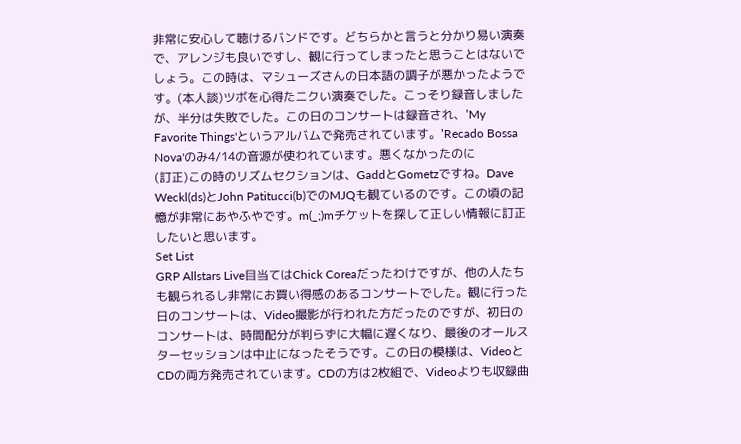非常に安心して聴けるバンドです。どちらかと言うと分かり易い演奏で、アレンジも良いですし、観に行ってしまったと思うことはないでしょう。この時は、マシューズさんの日本語の調子が悪かったようです。(本人談)ツボを心得たニクい演奏でした。こっそり録音しましたが、半分は失敗でした。この日のコンサートは録音され、'My Favorite Things'というアルバムで発売されています。'Recado Bossa Nova'のみ4/14の音源が使われています。悪くなかったのに
(訂正)この時のリズムセクションは、GaddとGometzですね。Dave Weckl(ds)とJohn Patitucci(b)でのMJQも観ているのです。この頃の記憶が非常にあやふやです。m(_;)mチケットを探して正しい情報に訂正したいと思います。
Set List
GRP Allstars Live目当てはChick Coreaだったわけですが、他の人たちも観られるし非常にお買い得感のあるコンサートでした。観に行った日のコンサートは、Video撮影が行われた方だったのですが、初日のコンサートは、時間配分が判らずに大幅に遅くなり、最後のオールスターセッションは中止になったそうです。この日の模様は、VideoとCDの両方発売されています。CDの方は2枚組で、Videoよりも収録曲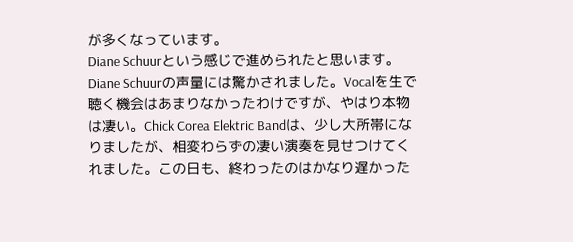が多くなっています。
Diane Schuurという感じで進められたと思います。Diane Schuurの声量には驚かされました。Vocalを生で聴く機会はあまりなかったわけですが、やはり本物は凄い。Chick Corea Elektric Bandは、少し大所帯になりましたが、相変わらずの凄い演奏を見せつけてくれました。この日も、終わったのはかなり遅かった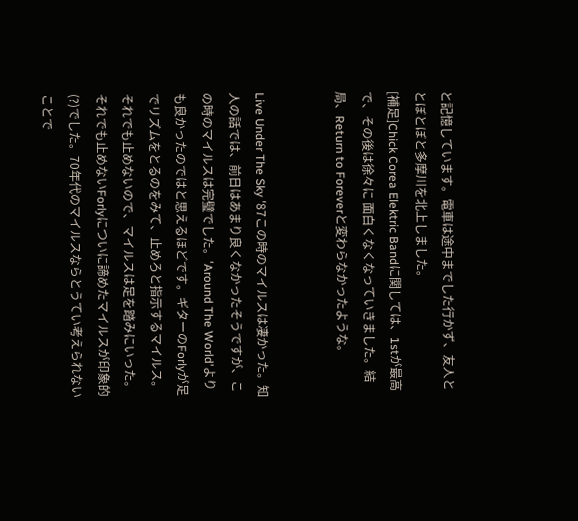と記憶しています。電車は途中までした行かず、友人ととぼとぼと多摩川を北上しました。
[補足]Chick Corea Elektric Bandに関しては、1stが最高で、その後は徐々に 面白くなくなっていきました。結局、Return to Foreverと変わらなかったような。


Live Under The Sky '87この時のマイルスは凄かった。知人の話では、前日はあまり良くなかったそうですが、この時のマイルスは完璧でした。'Around The World'よりも良かったのではと思えるほどです。ギターのForlyが足でリズムをとるのをみて、止めろと指示するマイルス。それでも止めないので、マイルスは足を踏みにいった。それでも止めないForlyについに諦めたマイルスが印象的(?)でした。70年代のマイルスならとうてい考えられないことで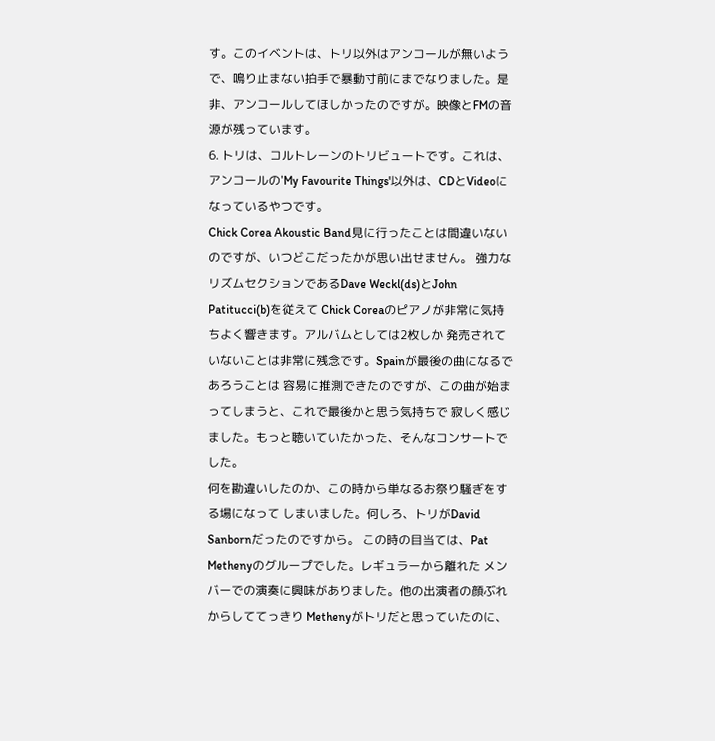す。このイベントは、トリ以外はアンコールが無いようで、鳴り止まない拍手で暴動寸前にまでなりました。是非、アンコールしてほしかったのですが。映像とFMの音源が残っています。
6. トリは、コルトレーンのトリビュートです。これは、アンコールの'My Favourite Things'以外は、CDとVideoになっているやつです。
Chick Corea Akoustic Band見に行ったことは間違いないのですが、いつどこだったかが思い出せません。 強力なリズムセクションであるDave Weckl(ds)とJohn Patitucci(b)を従えて Chick Coreaのピアノが非常に気持ちよく響きます。アルバムとしては2枚しか 発売されていないことは非常に残念です。Spainが最後の曲になるであろうことは 容易に推測できたのですが、この曲が始まってしまうと、これで最後かと思う気持ちで 寂しく感じました。もっと聴いていたかった、そんなコンサートでした。
何を勘違いしたのか、この時から単なるお祭り騒ぎをする場になって しまいました。何しろ、トリがDavid Sanbornだったのですから。 この時の目当ては、Pat Methenyのグループでした。レギュラーから離れた メンバーでの演奏に興味がありました。他の出演者の顔ぶれからしててっきり Methenyがトリだと思っていたのに、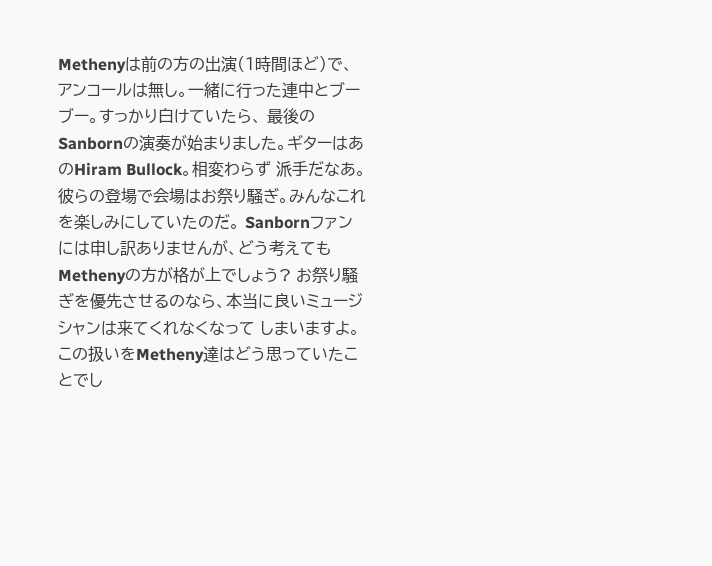Methenyは前の方の出演(1時間ほど)で、 アンコールは無し。一緒に行った連中とブーブー。すっかり白けていたら、 最後のSanbornの演奏が始まりました。ギターはあのHiram Bullock。相変わらず 派手だなあ。彼らの登場で会場はお祭り騒ぎ。みんなこれを楽しみにしていたのだ。 Sanbornファンには申し訳ありませんが、どう考えてもMethenyの方が格が上でしょう? お祭り騒ぎを優先させるのなら、本当に良いミュージシャンは来てくれなくなって しまいますよ。この扱いをMetheny達はどう思っていたことでし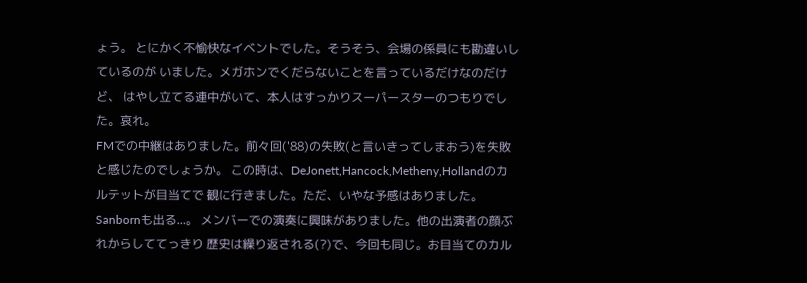ょう。 とにかく不愉快なイベントでした。そうそう、会場の係員にも勘違いしているのが いました。メガホンでくだらないことを言っているだけなのだけど、 はやし立てる連中がいて、本人はすっかりスーパースターのつもりでした。哀れ。
FMでの中継はありました。前々回('88)の失敗(と言いきってしまおう)を失敗と感じたのでしょうか。 この時は、DeJonett,Hancock,Metheny,Hollandのカルテットが目当てで 観に行きました。ただ、いやな予感はありました。Sanbornも出る...。 メンバーでの演奏に興味がありました。他の出演者の顔ぶれからしててっきり 歴史は繰り返される(?)で、今回も同じ。お目当てのカル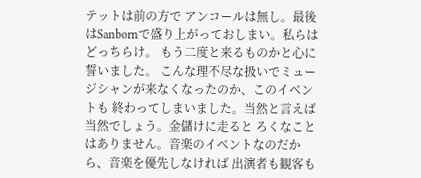テットは前の方で アンコールは無し。最後はSanbornで盛り上がっておしまい。私らはどっちらけ。 もう二度と来るものかと心に誓いました。 こんな理不尽な扱いでミュージシャンが来なくなったのか、このイベントも 終わってしまいました。当然と言えば当然でしょう。金儲けに走ると ろくなことはありません。音楽のイベントなのだから、音楽を優先しなければ 出演者も観客も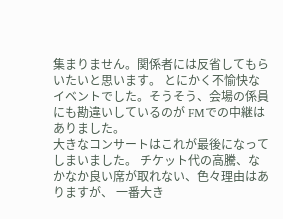集まりません。関係者には反省してもらいたいと思います。 とにかく不愉快なイベントでした。そうそう、会場の係員にも勘違いしているのが FMでの中継はありました。
大きなコンサートはこれが最後になってしまいました。 チケット代の高騰、なかなか良い席が取れない、色々理由はありますが、 一番大き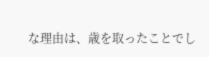な理由は、歳を取ったことでし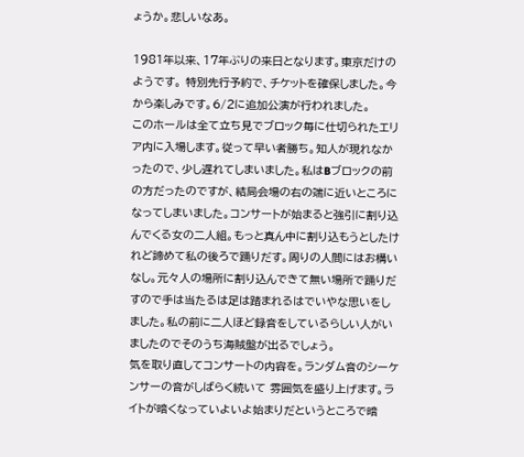ょうか。悲しいなあ。

1981年以来、17年ぶりの来日となります。東京だけのようです。 特別先行予約で、チケットを確保しました。今から楽しみです。6/2に追加公演が行われました。
このホールは全て立ち見でブロック毎に仕切られたエリア内に入場します。従って早い者勝ち。知人が現れなかったので、少し遅れてしまいました。私はBブロックの前の方だったのですが、結局会場の右の端に近いところになってしまいました。コンサートが始まると強引に割り込んでくる女の二人組。もっと真ん中に割り込もうとしたけれど諦めて私の後ろで踊りだす。周りの人間にはお構いなし。元々人の場所に割り込んできて無い場所で踊りだすので手は当たるは足は踏まれるはでいやな思いをしました。私の前に二人ほど録音をしているらしい人がいましたのでそのうち海賊盤が出るでしょう。
気を取り直してコンサートの内容を。ランダム音のシーケンサーの音がしばらく続いて 雰囲気を盛り上げます。ライトが暗くなっていよいよ始まりだというところで暗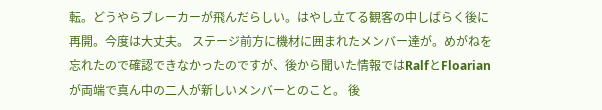転。どうやらブレーカーが飛んだらしい。はやし立てる観客の中しばらく後に再開。今度は大丈夫。 ステージ前方に機材に囲まれたメンバー達が。めがねを忘れたので確認できなかったのですが、後から聞いた情報ではRalfとFloarianが両端で真ん中の二人が新しいメンバーとのこと。 後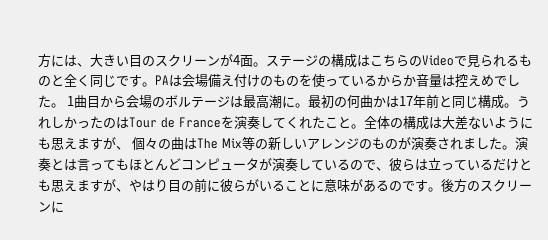方には、大きい目のスクリーンが4面。ステージの構成はこちらのVideoで見られるものと全く同じです。PAは会場備え付けのものを使っているからか音量は控えめでした。 1曲目から会場のボルテージは最高潮に。最初の何曲かは17年前と同じ構成。うれしかったのはTour de Franceを演奏してくれたこと。全体の構成は大差ないようにも思えますが、 個々の曲はThe Mix等の新しいアレンジのものが演奏されました。演奏とは言ってもほとんどコンピュータが演奏しているので、彼らは立っているだけとも思えますが、やはり目の前に彼らがいることに意味があるのです。後方のスクリーンに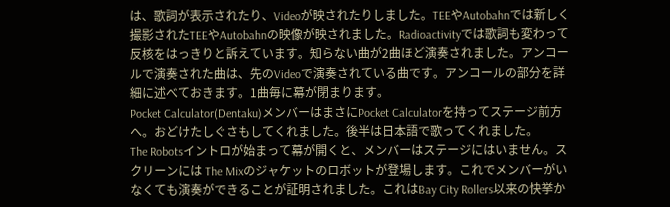は、歌詞が表示されたり、Videoが映されたりしました。TEEやAutobahnでは新しく撮影されたTEEやAutobahnの映像が映されました。Radioactivityでは歌詞も変わって反核をはっきりと訴えています。知らない曲が2曲ほど演奏されました。アンコールで演奏された曲は、先のVideoで演奏されている曲です。アンコールの部分を詳細に述べておきます。1曲毎に幕が閉まります。
Pocket Calculator(Dentaku)メンバーはまさにPocket Calculatorを持ってステージ前方へ。おどけたしぐさもしてくれました。後半は日本語で歌ってくれました。
The Robotsイントロが始まって幕が開くと、メンバーはステージにはいません。スクリーンには The Mixのジャケットのロボットが登場します。これでメンバーがいなくても演奏ができることが証明されました。これはBay City Rollers以来の快挙か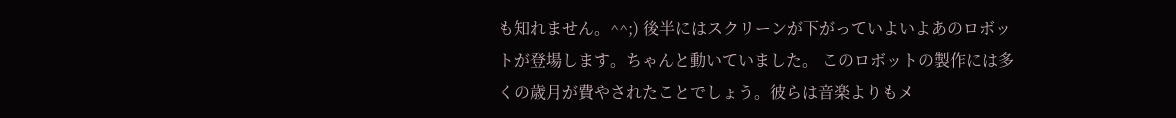も知れません。^^;) 後半にはスクリーンが下がっていよいよあのロボットが登場します。ちゃんと動いていました。 このロボットの製作には多くの歳月が費やされたことでしょう。彼らは音楽よりもメ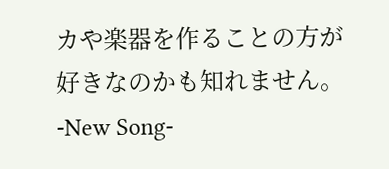カや楽器を作ることの方が好きなのかも知れません。
-New Song-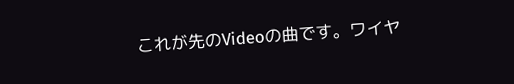これが先のVideoの曲です。ワイヤ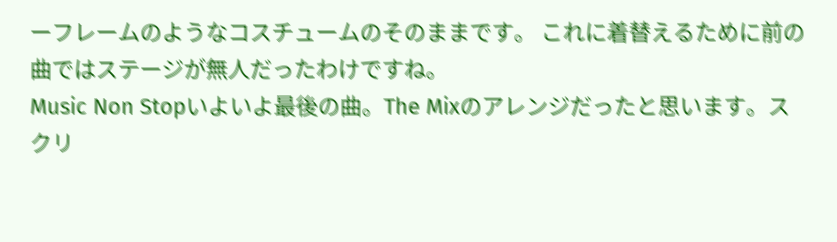ーフレームのようなコスチュームのそのままです。 これに着替えるために前の曲ではステージが無人だったわけですね。
Music Non Stopいよいよ最後の曲。The Mixのアレンジだったと思います。スクリ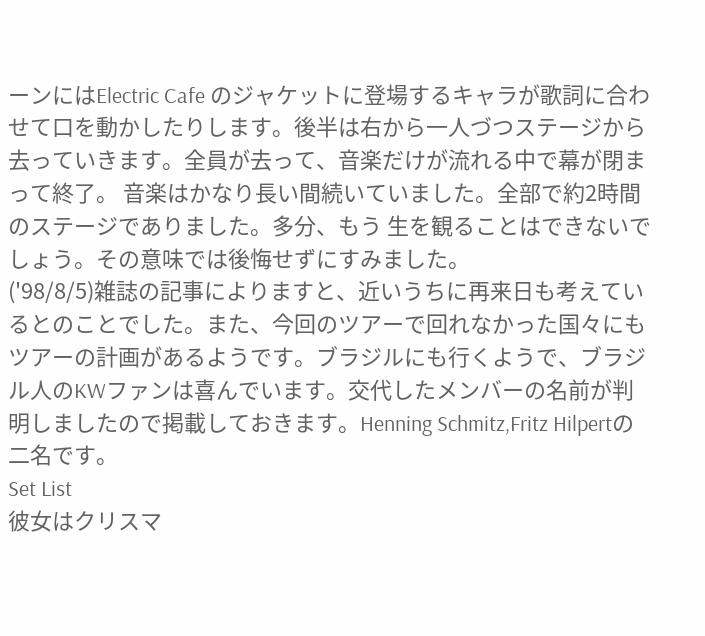ーンにはElectric Cafe のジャケットに登場するキャラが歌詞に合わせて口を動かしたりします。後半は右から一人づつステージから去っていきます。全員が去って、音楽だけが流れる中で幕が閉まって終了。 音楽はかなり長い間続いていました。全部で約2時間のステージでありました。多分、もう 生を観ることはできないでしょう。その意味では後悔せずにすみました。
('98/8/5)雑誌の記事によりますと、近いうちに再来日も考えているとのことでした。また、今回のツアーで回れなかった国々にもツアーの計画があるようです。ブラジルにも行くようで、ブラジル人のKWファンは喜んでいます。交代したメンバーの名前が判明しましたので掲載しておきます。Henning Schmitz,Fritz Hilpertの二名です。
Set List
彼女はクリスマ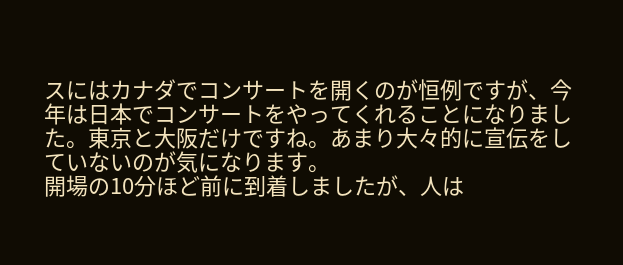スにはカナダでコンサートを開くのが恒例ですが、今年は日本でコンサートをやってくれることになりました。東京と大阪だけですね。あまり大々的に宣伝をしていないのが気になります。
開場の10分ほど前に到着しましたが、人は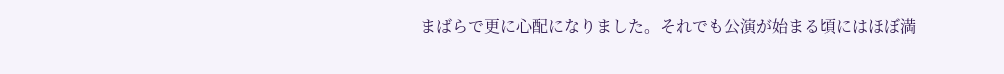まばらで更に心配になりました。それでも公演が始まる頃にはほぼ満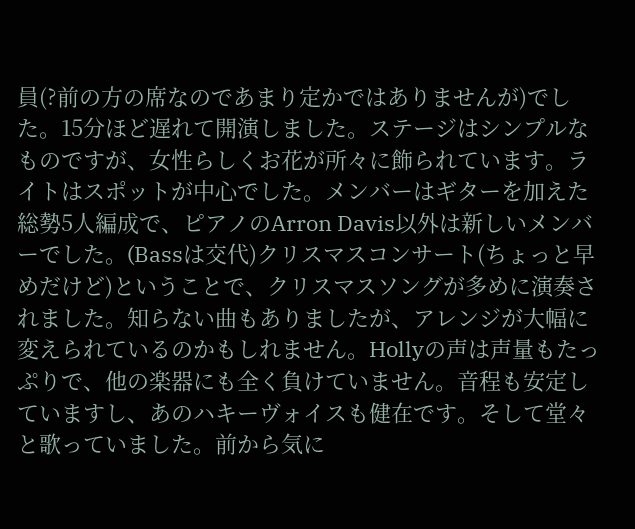員(?前の方の席なのであまり定かではありませんが)でした。15分ほど遅れて開演しました。ステージはシンプルなものですが、女性らしくお花が所々に飾られています。ライトはスポットが中心でした。メンバーはギターを加えた総勢5人編成で、ピアノのArron Davis以外は新しいメンバーでした。(Bassは交代)クリスマスコンサート(ちょっと早めだけど)ということで、クリスマスソングが多めに演奏されました。知らない曲もありましたが、アレンジが大幅に変えられているのかもしれません。Hollyの声は声量もたっぷりで、他の楽器にも全く負けていません。音程も安定していますし、あのハキーヴォイスも健在です。そして堂々と歌っていました。前から気に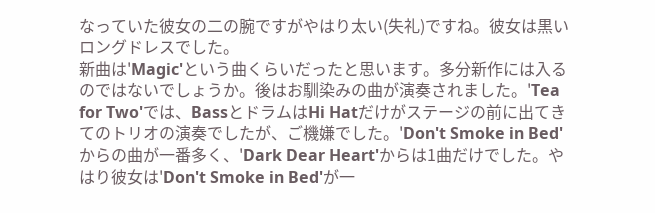なっていた彼女の二の腕ですがやはり太い(失礼)ですね。彼女は黒いロングドレスでした。
新曲は'Magic'という曲くらいだったと思います。多分新作には入るのではないでしょうか。後はお馴染みの曲が演奏されました。'Tea for Two'では、BassとドラムはHi Hatだけがステージの前に出てきてのトリオの演奏でしたが、ご機嫌でした。'Don't Smoke in Bed'からの曲が一番多く、'Dark Dear Heart'からは1曲だけでした。やはり彼女は'Don't Smoke in Bed'が一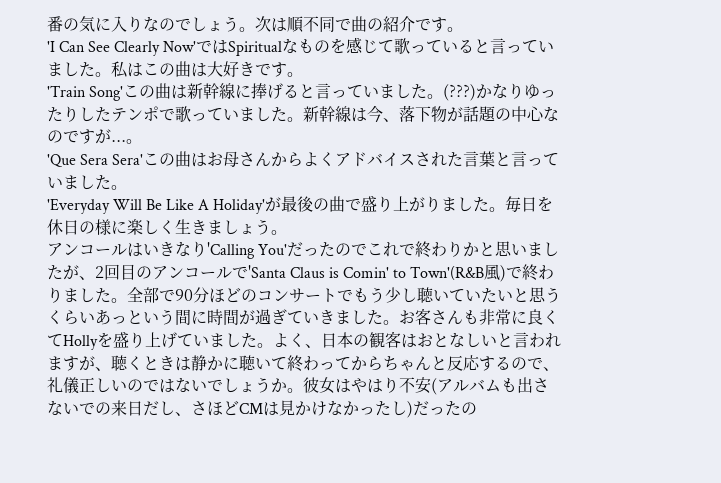番の気に入りなのでしょう。次は順不同で曲の紹介です。
'I Can See Clearly Now'ではSpiritualなものを感じて歌っていると言っていました。私はこの曲は大好きです。
'Train Song'この曲は新幹線に捧げると言っていました。(???)かなりゆったりしたテンポで歌っていました。新幹線は今、落下物が話題の中心なのですが...。
'Que Sera Sera'この曲はお母さんからよくアドバイスされた言葉と言っていました。
'Everyday Will Be Like A Holiday'が最後の曲で盛り上がりました。毎日を休日の様に楽しく生きましょう。
アンコールはいきなり'Calling You'だったのでこれで終わりかと思いましたが、2回目のアンコールで'Santa Claus is Comin' to Town'(R&B風)で終わりました。全部で90分ほどのコンサートでもう少し聴いていたいと思うくらいあっという間に時間が過ぎていきました。お客さんも非常に良くてHollyを盛り上げていました。よく、日本の観客はおとなしいと言われますが、聴くときは静かに聴いて終わってからちゃんと反応するので、礼儀正しいのではないでしょうか。彼女はやはり不安(アルバムも出さないでの来日だし、さほどCMは見かけなかったし)だったの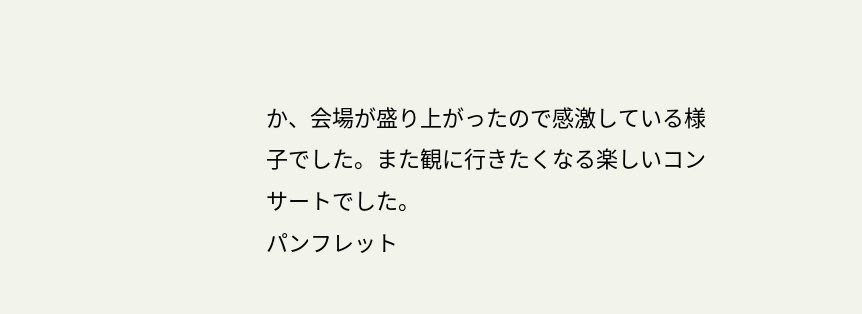か、会場が盛り上がったので感激している様子でした。また観に行きたくなる楽しいコンサートでした。
パンフレット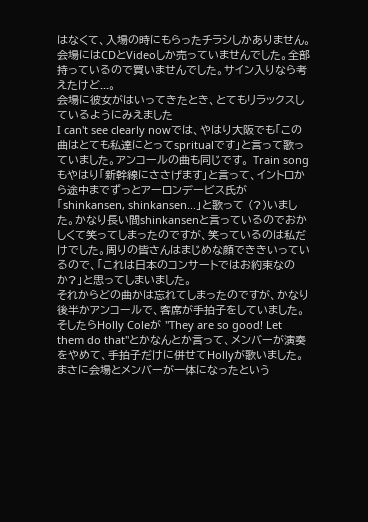はなくて、入場の時にもらったチラシしかありません。会場にはCDとVideoしか売っていませんでした。全部持っているので買いませんでした。サイン入りなら考えたけど...。
会場に彼女がはいってきたとき、とてもリラックスしているようにみえました
I can't see clearly nowでは、やはり大阪でも「この曲はとても私達にとってspritualです」と言って歌っていました。アンコールの曲も同じです。 Train songもやはり「新幹線にささげます」と言って、イントロから途中までずっとアーロンデービス氏が「shinkansen, shinkansen...」と歌って (?)いました。かなり長い間shinkansenと言っているのでおかしくて笑ってしまったのですが、笑っているのは私だけでした。周りの皆さんはまじめな顔でききいっているので、「これは日本のコンサートではお約束なのか?」と思ってしまいました。
それからどの曲かは忘れてしまったのですが、かなり後半かアンコールで、客席が手拍子をしていました。そしたらHolly Coleが "They are so good! Let them do that"とかなんとか言って、メンバーが演奏をやめて、手拍子だけに併せてHollyが歌いました。まさに会場とメンバーが一体になったという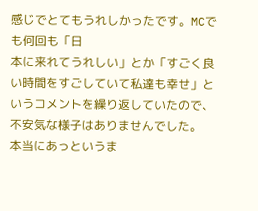感じでとてもうれしかったです。MCでも何回も「日
本に来れてうれしい」とか「すごく良い時間をすごしていて私達も幸せ」というコメントを繰り返していたので、不安気な様子はありませんでした。
本当にあっというま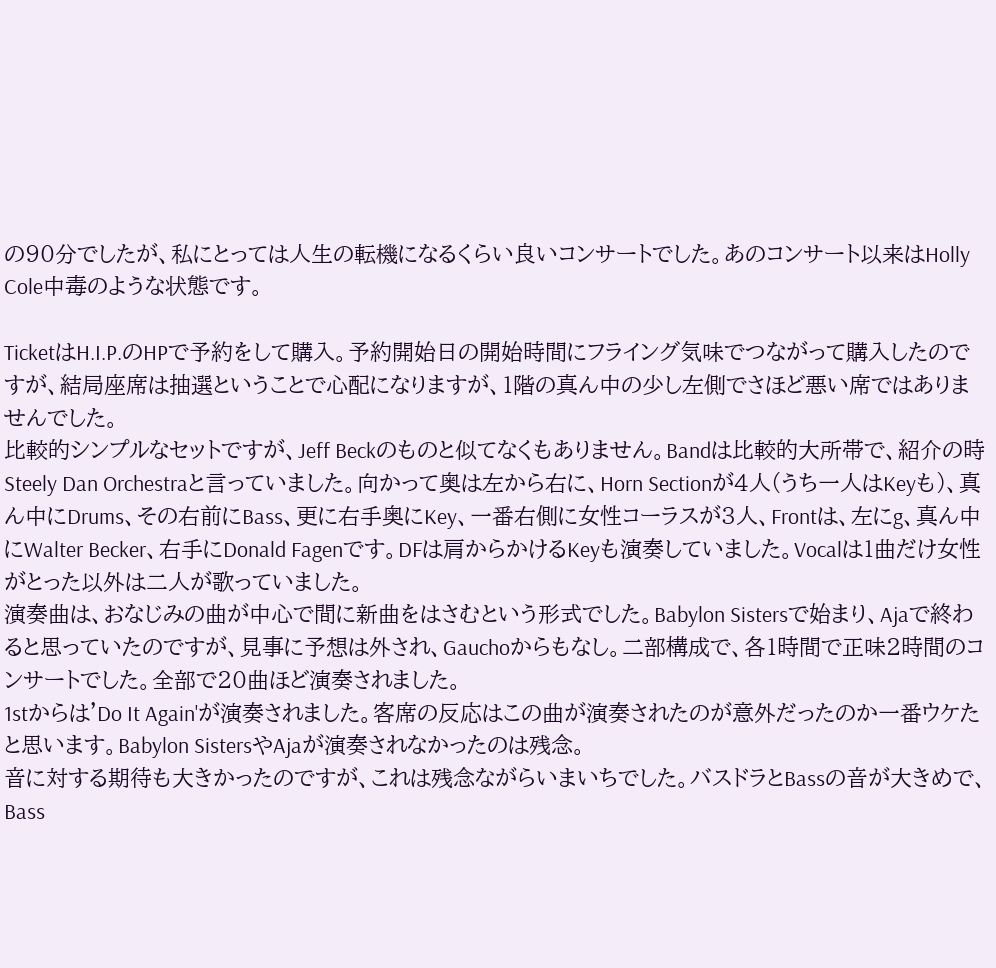の90分でしたが、私にとっては人生の転機になるくらい良いコンサートでした。あのコンサート以来はHolly Cole中毒のような状態です。

TicketはH.I.P.のHPで予約をして購入。予約開始日の開始時間にフライング気味でつながって購入したのですが、結局座席は抽選ということで心配になりますが、1階の真ん中の少し左側でさほど悪い席ではありませんでした。
比較的シンプルなセットですが、Jeff Beckのものと似てなくもありません。Bandは比較的大所帯で、紹介の時Steely Dan Orchestraと言っていました。向かって奥は左から右に、Horn Sectionが4人(うち一人はKeyも)、真ん中にDrums、その右前にBass、更に右手奥にKey、一番右側に女性コーラスが3人、Frontは、左にg、真ん中にWalter Becker、右手にDonald Fagenです。DFは肩からかけるKeyも演奏していました。Vocalは1曲だけ女性がとった以外は二人が歌っていました。
演奏曲は、おなじみの曲が中心で間に新曲をはさむという形式でした。Babylon Sistersで始まり、Ajaで終わると思っていたのですが、見事に予想は外され、Gauchoからもなし。二部構成で、各1時間で正味2時間のコンサートでした。全部で20曲ほど演奏されました。
1stからは'Do It Again'が演奏されました。客席の反応はこの曲が演奏されたのが意外だったのか一番ウケたと思います。Babylon SistersやAjaが演奏されなかったのは残念。
音に対する期待も大きかったのですが、これは残念ながらいまいちでした。バスドラとBassの音が大きめで、Bass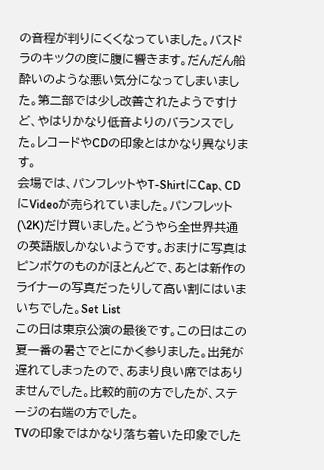の音程が判りにくくなっていました。バスドラのキックの度に腹に響きます。だんだん船酔いのような悪い気分になってしまいました。第二部では少し改善されたようですけど、やはりかなり低音よりのバランスでした。レコードやCDの印象とはかなり異なります。
会場では、パンフレットやT-ShirtにCap、CDにVideoが売られていました。パンフレット(\2K)だけ買いました。どうやら全世界共通の英語版しかないようです。おまけに写真はピンボケのものがほとんどで、あとは新作のライナーの写真だったりして高い割にはいまいちでした。Set List
この日は東京公演の最後です。この日はこの夏一番の暑さでとにかく参りました。出発が遅れてしまったので、あまり良い席ではありませんでした。比較的前の方でしたが、ステージの右端の方でした。
TVの印象ではかなり落ち着いた印象でした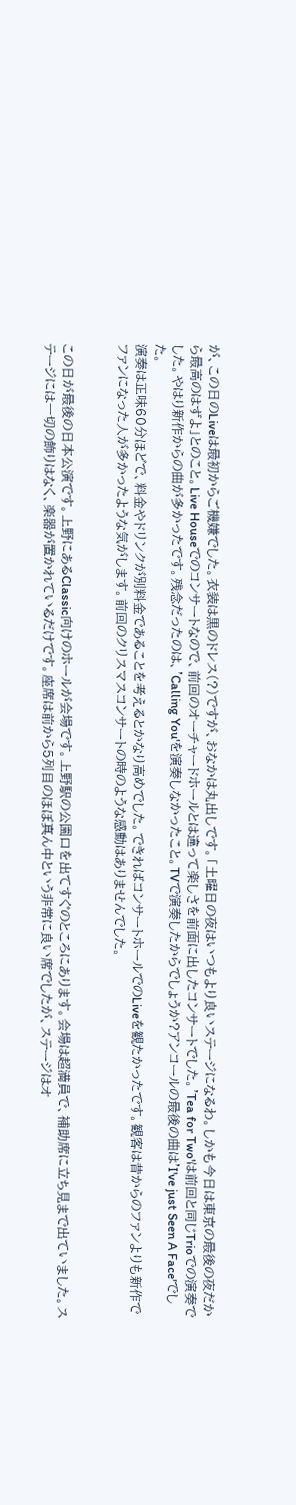が、この日のLiveは最初からご機嫌でした。衣装は黒のドレス(?)ですが、おなかは丸出しです。「土曜日の夜はいつもより良いステージになるわ。しかも今日は東京の最後の夜だから最高のはずよ」とのこと。Live Houseでのコンサートなので、前回のオーチャードホールとは違って楽しさを前面に出したコンサートでした。'Tea for Two'は前回と同じTrioでの演奏でした。やはり新作からの曲が多かったです。残念だったのは、'Calling You'を演奏しなかったこと。TVで演奏したからでしょうか?アンコールの最後の曲は'I've just Seen A Face'でした。
演奏は正味60分ほどで、料金やドリンクが別料金であることを考えるとかなり高めでした。できればコンサートホールでのLiveを観たかったです。観客は昔からのファンよりも新作でファンになった人が多かったような気がします。前回のクリスマスコンサートの時のような感動はありませんでした。


この日が最後の日本公演です。上野にあるClassic向けのホールが会場です。上野駅の公園口を出てすぐのところにあります。会場は超満員で、補助席に立ち見まで出ていました。ステージには一切の飾りはなく、楽器が置かれているだけです。座席は前から5列目のほぼ真ん中という非常に良い席でしたが、ステージはオ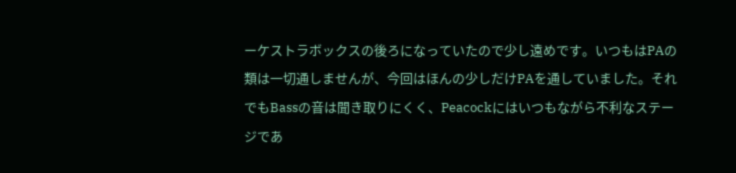ーケストラボックスの後ろになっていたので少し遠めです。いつもはPAの類は一切通しませんが、今回はほんの少しだけPAを通していました。それでもBassの音は聞き取りにくく、Peacockにはいつもながら不利なステージであ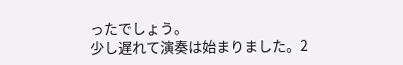ったでしょう。
少し遅れて演奏は始まりました。2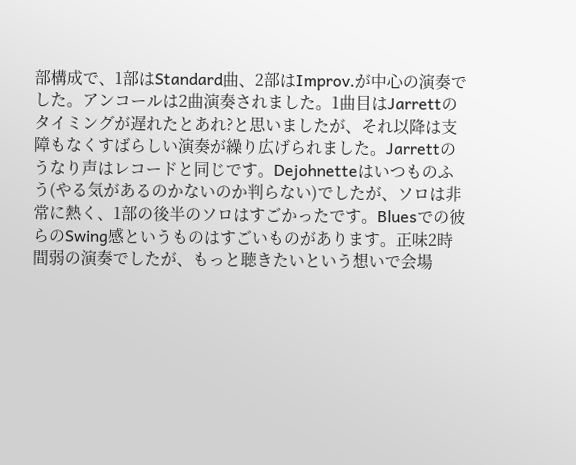部構成で、1部はStandard曲、2部はImprov.が中心の演奏でした。アンコールは2曲演奏されました。1曲目はJarrettのタイミングが遅れたとあれ?と思いましたが、それ以降は支障もなくすばらしい演奏が繰り広げられました。Jarrettのうなり声はレコードと同じです。Dejohnetteはいつものふう(やる気があるのかないのか判らない)でしたが、ソロは非常に熱く、1部の後半のソロはすごかったです。Bluesでの彼らのSwing感というものはすごいものがあります。正味2時間弱の演奏でしたが、もっと聴きたいという想いで会場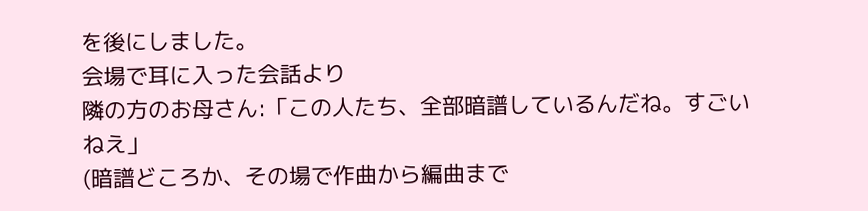を後にしました。
会場で耳に入った会話より
隣の方のお母さん:「この人たち、全部暗譜しているんだね。すごいねえ」
(暗譜どころか、その場で作曲から編曲まで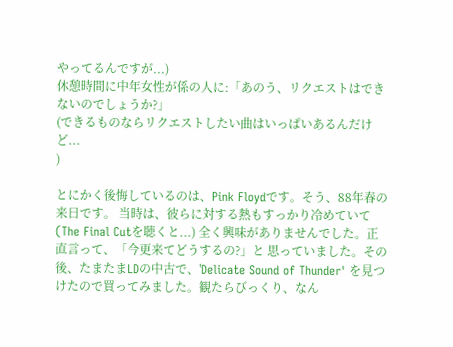やってるんですが...)
休憩時間に中年女性が係の人に:「あのう、リクエストはできないのでしょうか?」
(できるものならリクエストしたい曲はいっぱいあるんだけど...
)

とにかく後悔しているのは、Pink Floydです。そう、88年春の来日です。 当時は、彼らに対する熱もすっかり冷めていて(The Final Cutを聴くと...) 全く興味がありませんでした。正直言って、「今更来てどうするの?」と 思っていました。その後、たまたまLDの中古で、'Delicate Sound of Thunder' を見つけたので買ってみました。観たらびっくり、なん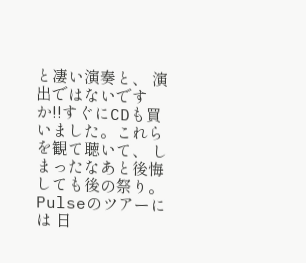と凄い演奏と、 演出ではないですか!!すぐにCDも買いました。これらを観て聴いて、 しまったなあと後悔しても後の祭り。Pulseのツアーには 日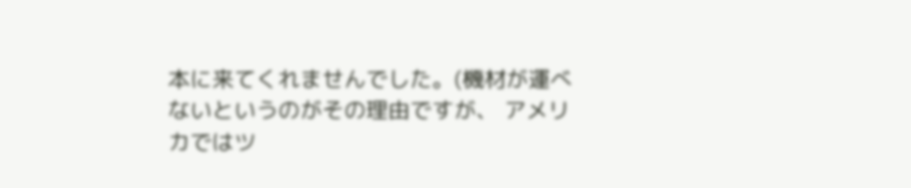本に来てくれませんでした。(機材が運べないというのがその理由ですが、 アメリカではツ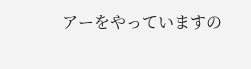アーをやっていますの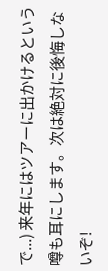で...) 来年にはツアーに出かけるという噂も耳にします。次は絶対に後悔しないぞ!